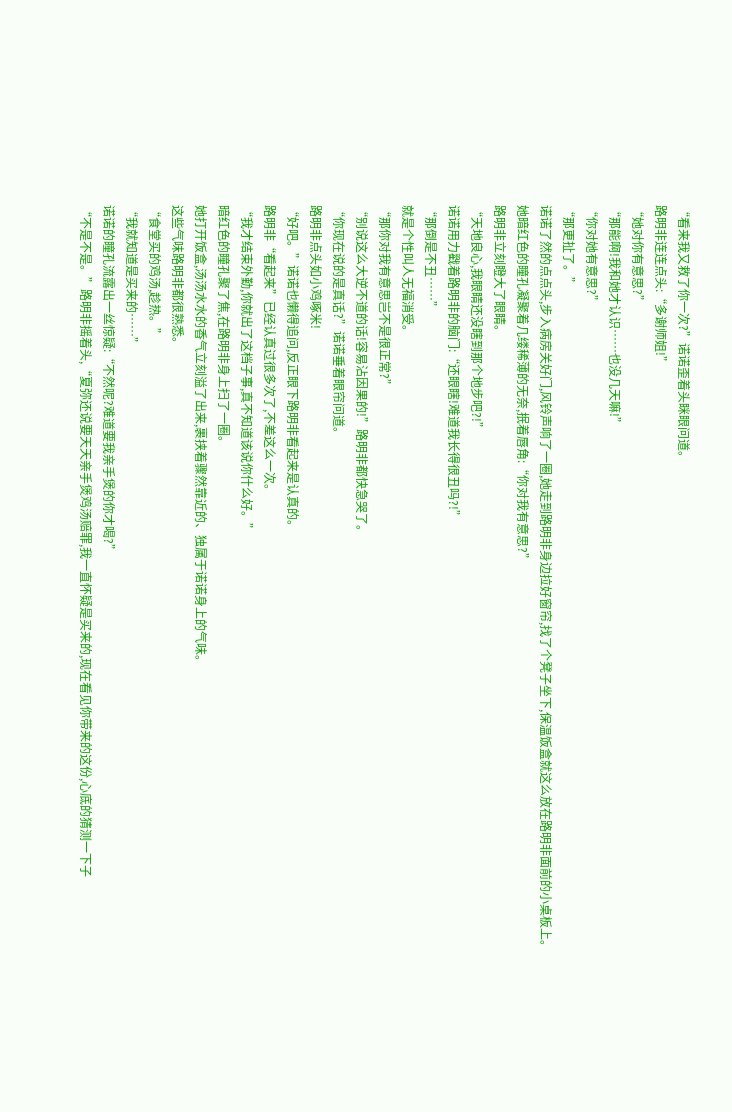“看来我又救了你一次?”诺诺歪着头眯眼问道。
路明非连连点头:“多谢师姐!”
“她对你有意思?”
“那能啊!我和她才认识……也没几天嘛!”
“你对她有意思?”
“那更扯了。”
诺诺了然的点点头,步入病房关好门,风铃声响了一圈,她走到路明非身边拉好窗帘,找了个凳子坐下,保温饭盒就这么放在路明非面前的小桌板上。
她暗红色的瞳孔凝聚着几缕稀薄的无奈,抿着唇角:“你对我有意思?”
路明非立刻瞪大了眼睛。
“天地良心,我眼睛还没瞎到那个地步吧?!”
诺诺用力戳着路明非的脑门:“还眼瞎!难道我长得很丑吗?!”
“那倒是不丑……”
就是个性叫人无福消受。
“那你对我有意思岂不是很正常?”
“别说这么大逆不道的话!容易沾因果的!”路明非都快急哭了。
“你现在说的是真话?”诺诺垂着眼帘问道。
路明非点头如小鸡啄米!
“好吧。”诺诺也懒得追问,反正眼下路明非看起来是认真的。
路明非“看起来”已经认真过很多次了,不差这么一次。
“我才结束外勤,你就出了这档子事,真不知道该说你什么好。”
暗红色的瞳孔聚了焦,在路明非身上扫了一圈。
她打开饭盒,汤汤水水的香气立刻溢了出来,裹挟着骤然靠近的、独属于诺诺身上的气味。
这些气味路明非都很熟悉。
“食堂买的鸡汤,趁热。”
“我就知道是买来的……”
诺诺的瞳孔流露出一丝惊疑:“不然呢?难道要我亲手煲的你才喝?”
“不是不是。”路明非摇着头,“夏弥还说要天天亲手煲鸡汤赔罪,我一直怀疑是买来的,现在看见你带来的这份,心底的猜测一下子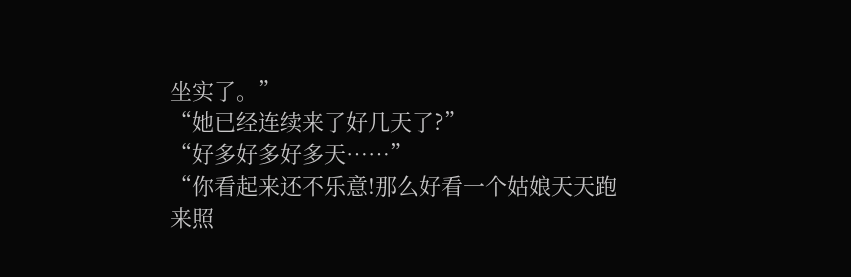坐实了。”
“她已经连续来了好几天了?”
“好多好多好多天……”
“你看起来还不乐意!那么好看一个姑娘天天跑来照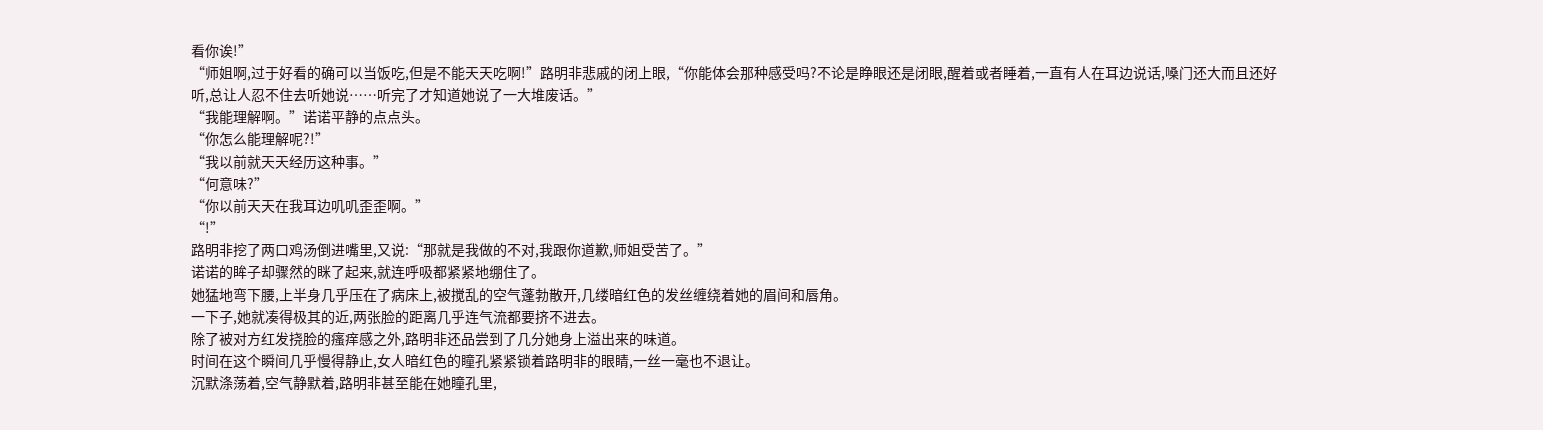看你诶!”
“师姐啊,过于好看的确可以当饭吃,但是不能天天吃啊!”路明非悲戚的闭上眼,“你能体会那种感受吗?不论是睁眼还是闭眼,醒着或者睡着,一直有人在耳边说话,嗓门还大而且还好听,总让人忍不住去听她说……听完了才知道她说了一大堆废话。”
“我能理解啊。”诺诺平静的点点头。
“你怎么能理解呢?!”
“我以前就天天经历这种事。”
“何意味?”
“你以前天天在我耳边叽叽歪歪啊。”
“!”
路明非挖了两口鸡汤倒进嘴里,又说:“那就是我做的不对,我跟你道歉,师姐受苦了。”
诺诺的眸子却骤然的眯了起来,就连呼吸都紧紧地绷住了。
她猛地弯下腰,上半身几乎压在了病床上,被搅乱的空气蓬勃散开,几缕暗红色的发丝缠绕着她的眉间和唇角。
一下子,她就凑得极其的近,两张脸的距离几乎连气流都要挤不进去。
除了被对方红发挠脸的瘙痒感之外,路明非还品尝到了几分她身上溢出来的味道。
时间在这个瞬间几乎慢得静止,女人暗红色的瞳孔紧紧锁着路明非的眼睛,一丝一毫也不退让。
沉默涤荡着,空气静默着,路明非甚至能在她瞳孔里,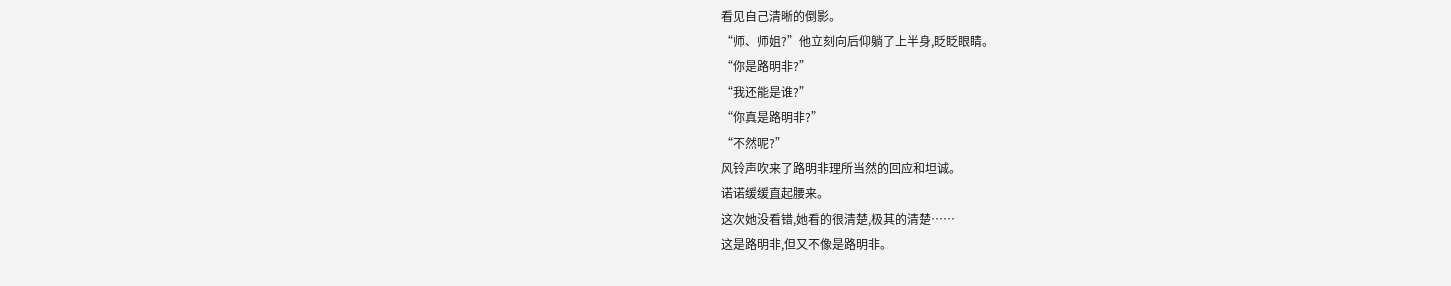看见自己清晰的倒影。
“师、师姐?”他立刻向后仰躺了上半身,眨眨眼睛。
“你是路明非?”
“我还能是谁?”
“你真是路明非?”
“不然呢?”
风铃声吹来了路明非理所当然的回应和坦诚。
诺诺缓缓直起腰来。
这次她没看错,她看的很清楚,极其的清楚……
这是路明非,但又不像是路明非。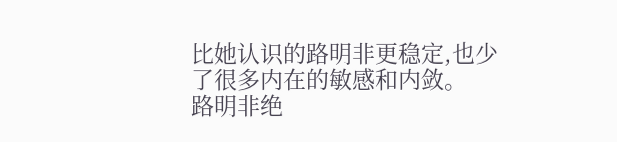比她认识的路明非更稳定,也少了很多内在的敏感和内敛。
路明非绝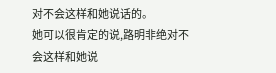对不会这样和她说话的。
她可以很肯定的说,路明非绝对不会这样和她说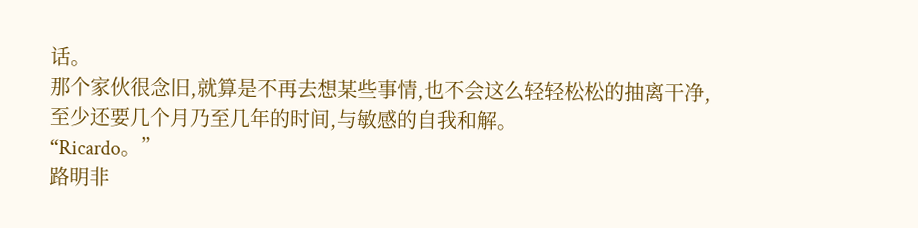话。
那个家伙很念旧,就算是不再去想某些事情,也不会这么轻轻松松的抽离干净,至少还要几个月乃至几年的时间,与敏感的自我和解。
“Ricardo。”
路明非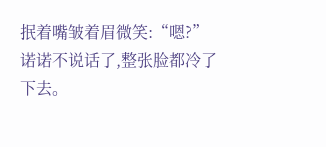抿着嘴皱着眉微笑:“嗯?”
诺诺不说话了,整张脸都冷了下去。